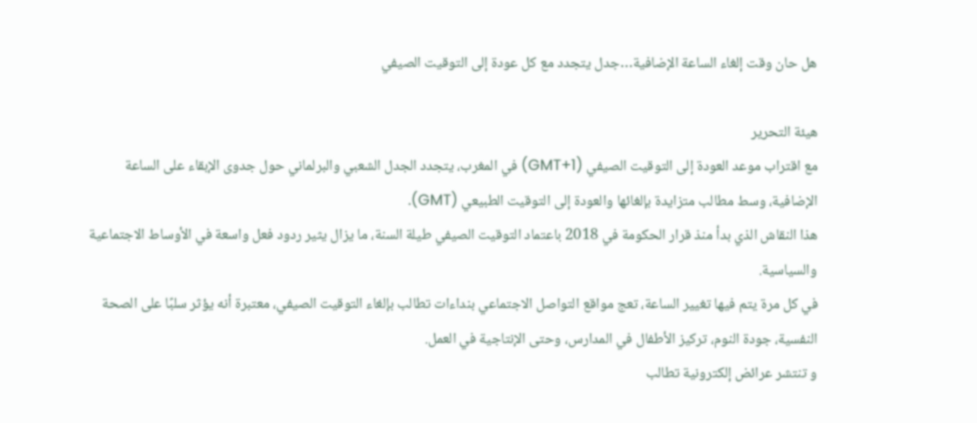هل حان وقت إلغاء الساعة الإضافية…جدل يتجدد مع كل عودة إلى التوقيت الصيفي

هيئة التحرير
مع اقتراب موعد العودة إلى التوقيت الصيفي (GMT+1) في المغرب، يتجدد الجدل الشعبي والبرلماني حول جدوى الإبقاء على الساعة الإضافية، وسط مطالب متزايدة بإلغائها والعودة إلى التوقيت الطبيعي (GMT).
هذا النقاش الذي بدأ منذ قرار الحكومة في 2018 باعتماد التوقيت الصيفي طيلة السنة، ما يزال يثير ردود فعل واسعة في الأوساط الاجتماعية والسياسية.
في كل مرة يتم فيها تغيير الساعة، تعج مواقع التواصل الاجتماعي بنداءات تطالب بإلغاء التوقيت الصيفي، معتبرة أنه يؤثر سلبًا على الصحة النفسية، جودة النوم، تركيز الأطفال في المدارس، وحتى الإنتاجية في العمل.
و تنتشر عرائض إلكترونية تطالب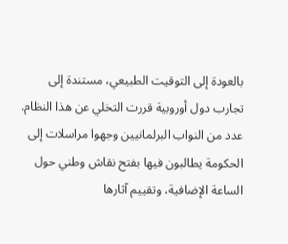بالعودة إلى التوقيت الطبيعي، مستندة إلى تجارب دول أوروبية قررت التخلي عن هذا النظام.
عدد من النواب البرلمانيين وجهوا مراسلات إلى الحكومة يطالبون فيها بفتح نقاش وطني حول الساعة الإضافية، وتقييم آثارها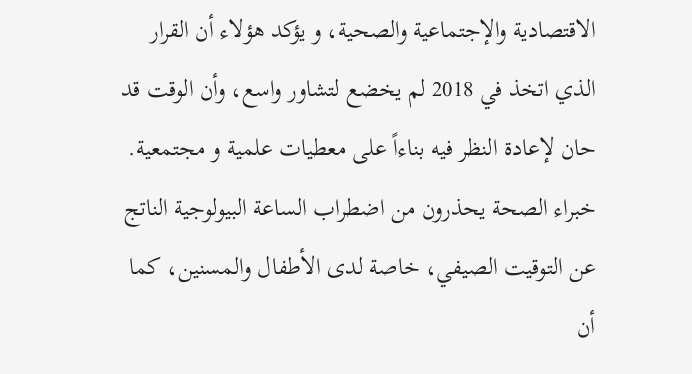الاقتصادية والإجتماعية والصحية، و يؤكد هؤلاء أن القرار الذي اتخذ في 2018 لم يخضع لتشاور واسع، وأن الوقت قد حان لإعادة النظر فيه بناءاً على معطيات علمية و مجتمعية.
خبراء الصحة يحذرون من اضطراب الساعة البيولوجية الناتج عن التوقيت الصيفي، خاصة لدى الأطفال والمسنين، كما أن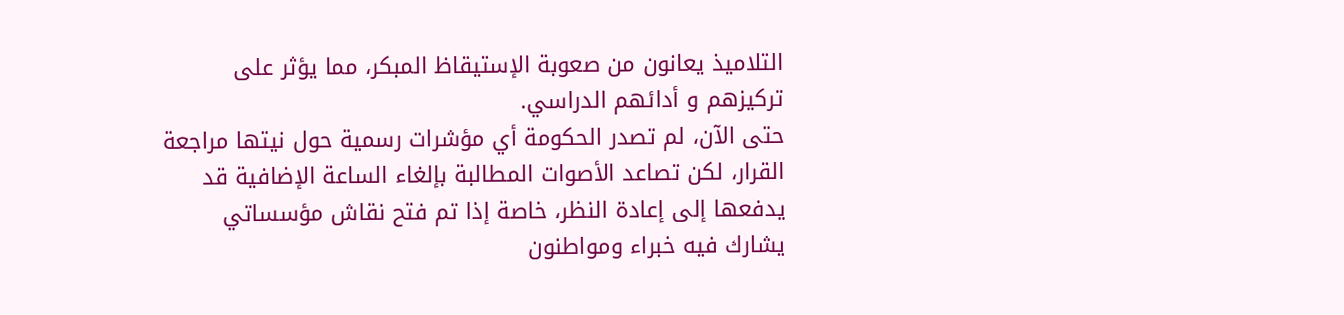التلاميذ يعانون من صعوبة الإستيقاظ المبكر، مما يؤثر على تركيزهم و أدائهم الدراسي.
حتى الآن، لم تصدر الحكومة أي مؤشرات رسمية حول نيتها مراجعة القرار، لكن تصاعد الأصوات المطالبة بإلغاء الساعة الإضافية قد يدفعها إلى إعادة النظر، خاصة إذا تم فتح نقاش مؤسساتي يشارك فيه خبراء ومواطنون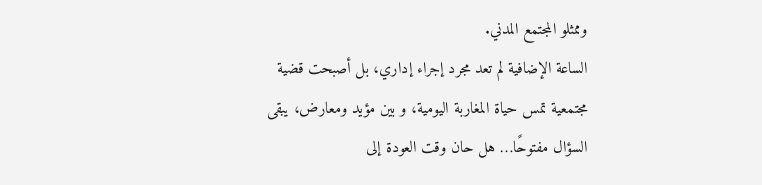وممثلو المجتمع المدني.
الساعة الإضافية لم تعد مجرد إجراء إداري، بل أصبحت قضية مجتمعية تمس حياة المغاربة اليومية، و بين مؤيد ومعارض، يبقى السؤال مفتوحًا… هل حان وقت العودة إلى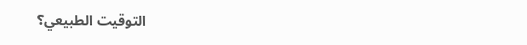التوقيت الطبيعي؟